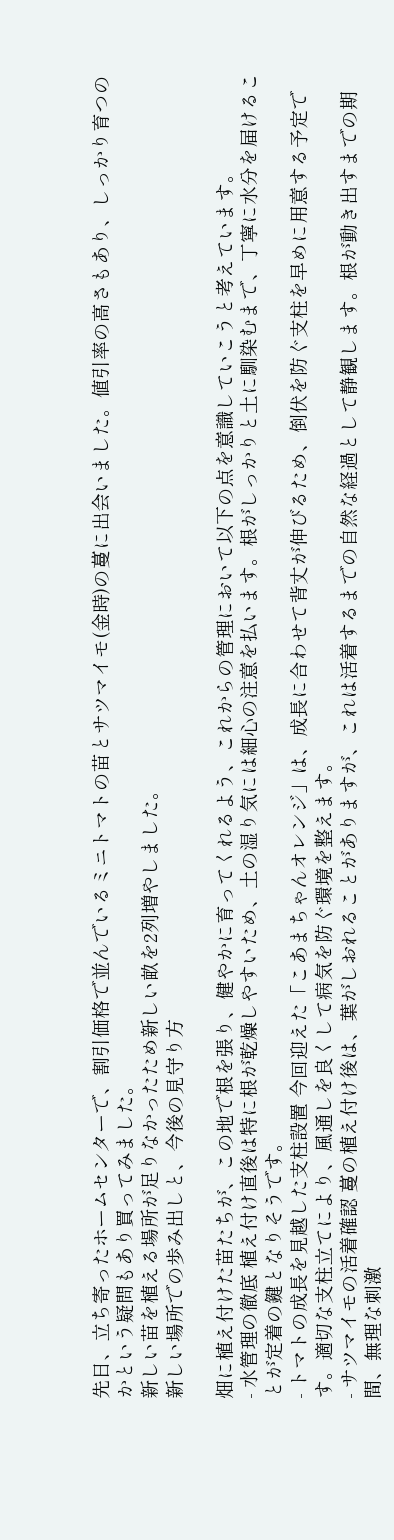先日、立ち寄ったホームセンターで、割引価格で並んでいるミニトマトの苗とサツマイモ(金時)の蔓に出会いました。値引率の高さもあり、しっかり育つのかという疑問もあり買ってみました。
新しい苗を植える場所が足りなかったため新しい畝を2列増やしました。
新しい場所での歩み出しと、今後の見守り方

畑に植え付けた苗たちが、この地で根を張り、健やかに育ってくれるよう、これからの管理において以下の点を意識していこうと考えています。
- 水管理の徹底 植え付け直後は特に根が乾燥しやすいため、土の湿り気には細心の注意を払います。根がしっかりと土に馴染むまで、丁寧に水分を届けることが定着の鍵となりそうです。
- トマトの成長を見越した支柱設置 今回迎えた「こあまちゃんオレンジ」は、成長に合わせて背丈が伸びるため、倒伏を防ぐ支柱を早めに用意する予定です。適切な支柱立てにより、風通しを良くして病気を防ぐ環境を整えます。
- サツマイモの活着確認 蔓の植え付け後は、葉がしおれることがありますが、これは活着するまでの自然な経過として静観します。根が動き出すまでの期間、無理な刺激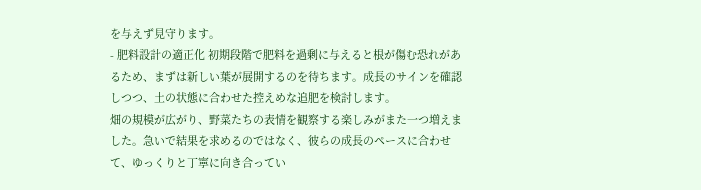を与えず見守ります。
- 肥料設計の適正化 初期段階で肥料を過剰に与えると根が傷む恐れがあるため、まずは新しい葉が展開するのを待ちます。成長のサインを確認しつつ、土の状態に合わせた控えめな追肥を検討します。
畑の規模が広がり、野菜たちの表情を観察する楽しみがまた一つ増えました。急いで結果を求めるのではなく、彼らの成長のペースに合わせて、ゆっくりと丁寧に向き合ってい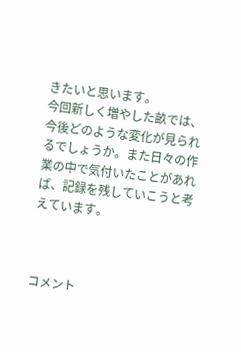きたいと思います。
今回新しく増やした畝では、今後どのような変化が見られるでしょうか。また日々の作業の中で気付いたことがあれば、記録を残していこうと考えています。



コメント